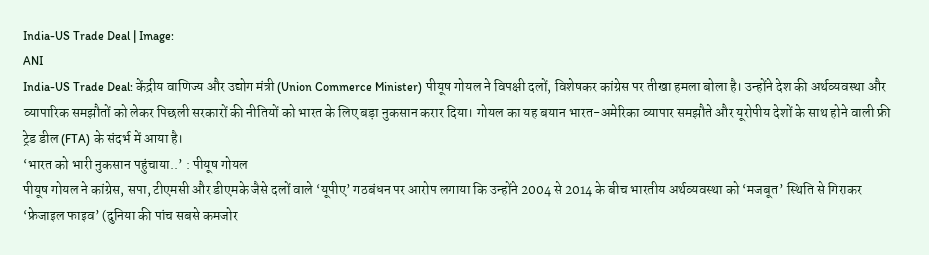India-US Trade Deal | Image:
ANI
India-US Trade Deal: केंद्रीय वाणिज्य और उद्योग मंत्री (Union Commerce Minister) पीयूष गोयल ने विपक्षी दलों, विशेषकर कांग्रेस पर तीखा हमला बोला है। उन्होंने देश की अर्थव्यवस्था और व्यापारिक समझौतों को लेकर पिछली सरकारों की नीतियों को भारत के लिए बड़ा नुकसान करार दिया। गोयल का यह बयान भारत-अमेरिका व्यापार समझौते और यूरोपीय देशों के साथ होने वाली फ्री ट्रेड डील (FTA) के संदर्भ में आया है।
‘भारत को भारी नुकसान पहुंचाया..’ : पीयूष गोयल
पीयूष गोयल ने कांग्रेस, सपा, टीएमसी और डीएमके जैसे दलों वाले ‘यूपीए’ गठबंधन पर आरोप लगाया कि उन्होंने 2004 से 2014 के बीच भारतीय अर्थव्यवस्था को ‘मजबूत’ स्थिति से गिराकर ‘फ्रेजाइल फाइव’ (दुनिया की पांच सबसे कमजोर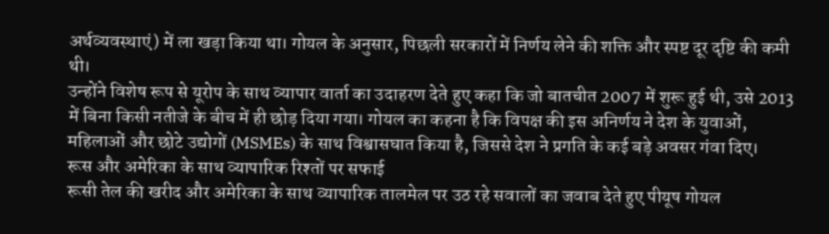अर्थव्यवस्थाएं) में ला खड़ा किया था। गोयल के अनुसार, पिछली सरकारों में निर्णय लेने की शक्ति और स्पष्ट दूर दृष्टि की कमी थी।
उन्होंने विशेष रूप से यूरोप के साथ व्यापार वार्ता का उदाहरण देते हुए कहा कि जो बातचीत 2007 में शुरू हुई थी, उसे 2013 में बिना किसी नतीजे के बीच में ही छोड़ दिया गया। गोयल का कहना है कि विपक्ष की इस अनिर्णय ने देश के युवाओं, महिलाओं और छोटे उद्योगों (MSMEs) के साथ विश्वासघात किया है, जिससे देश ने प्रगति के कई बड़े अवसर गंवा दिए।
रूस और अमेरिका के साथ व्यापारिक रिश्तों पर सफाई
रूसी तेल की खरीद और अमेरिका के साथ व्यापारिक तालमेल पर उठ रहे सवालों का जवाब देते हुए पीयूष गोयल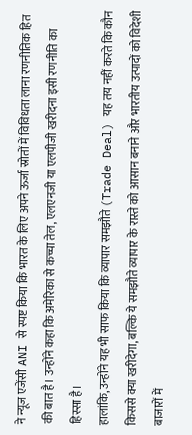ने न्यूज एजेंसी ANI से स्पष्ट किया कि भारत के लिए अपने ऊर्जा स्रोतों में विविधता लाना रणनीतिक हित की बात है। उन्होंने कहा कि अमेरिका से कच्चा तेल, एलएनजी या एलपीजी खरीदना इसी रणनीति का हिस्सा है।
हालांकि, उन्होंने यह भी साफ किया कि व्यापार समझौते (Trade Deal) यह तय नहीं करते कि कौन किससे क्या खरीदेगा, बल्कि ये समझौते व्यापार के रास्ते को आसान बनाने और भारतीय उत्पादों को विदेशी बाजारों में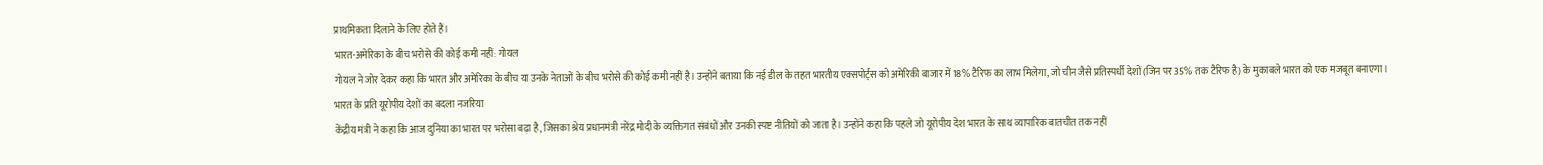प्राथमिकता दिलाने के लिए होते हैं।
भारत-अमेरिका के बीच भरोसे की कोई कमी नहीं: गोयल
गोयल ने जोर देकर कहा कि भारत और अमेरिका के बीच या उनके नेताओं के बीच भरोसे की कोई कमी नहीं है। उन्होंने बताया कि नई डील के तहत भारतीय एक्सपोर्ट्स को अमेरिकी बाजार में 18% टैरिफ का लाभ मिलेगा, जो चीन जैसे प्रतिस्पर्धी देशों (जिन पर 35% तक टैरिफ है) के मुकाबले भारत को एक मजबूत बनाएगा।
भारत के प्रति यूरोपीय देशों का बदला नजरिया
केंद्रीय मंत्री ने कहा कि आज दुनिया का भारत पर भरोसा बढ़ा है, जिसका श्रेय प्रधानमंत्री नरेंद्र मोदी के व्यक्तिगत संबंधों और उनकी स्पष्ट नीतियों को जाता है। उन्होंने कहा कि पहले जो यूरोपीय देश भारत के साथ व्यापारिक बातचीत तक नहीं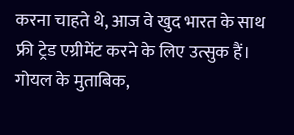करना चाहते थे, आज वे खुद भारत के साथ फ्री ट्रेड एग्रीमेंट करने के लिए उत्सुक हैं। गोयल के मुताबिक,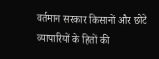वर्तमान सरकार किसानों और छोटे व्यापारियों के हितों की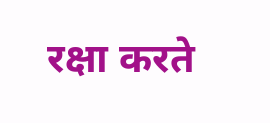रक्षा करते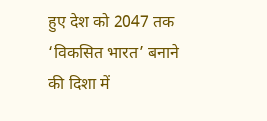हुए देश को 2047 तक ‘विकसित भारत’ बनाने की दिशा में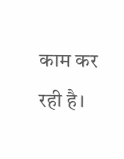काम कर रही है।